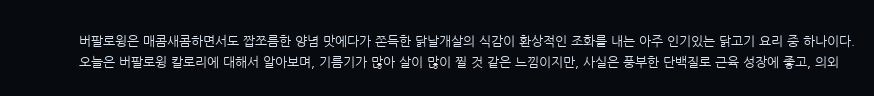버팔로윙은 매콤새콤하면서도 짭쪼름한 양념 맛에다가 쫀득한 닭날개살의 식감이 환상적인 조화를 내는 아주 인기있는 닭고기 요리 중 하나이다.
오늘은 버팔로윙 칼로리에 대해서 알아보며, 기름기가 많아 살이 많이 찔 것 같은 느낌이지만, 사실은 풍부한 단백질로 근육 성장에 좋고, 의외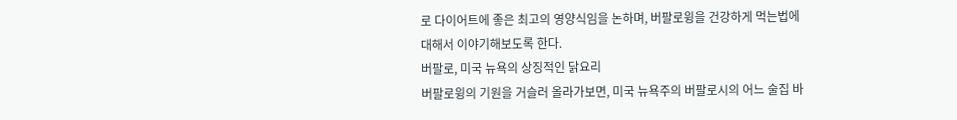로 다이어트에 좋은 최고의 영양식임을 논하며, 버팔로윙을 건강하게 먹는법에 대해서 이야기해보도록 한다.
버팔로, 미국 뉴욕의 상징적인 닭요리
버팔로윙의 기원을 거슬러 올라가보면, 미국 뉴욕주의 버팔로시의 어느 술집 바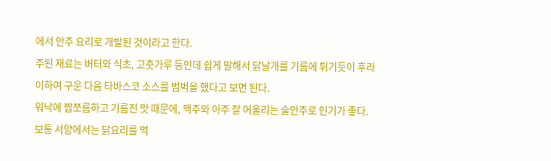에서 안주 요리로 개발된 것이라고 한다.
주된 재료는 버터와 식초, 고춧가루 등인데 쉽게 말해서 닭날개를 기름에 튀기듯이 후라이하여 구운 다음 타바스코 소스를 범벅을 했다고 보면 된다.
워낙에 짭쪼름하고 기름진 맛 때문에, 맥주와 아주 잘 어울리는 술안주로 인기가 좋다.
보통 서양에서는 닭요리를 먹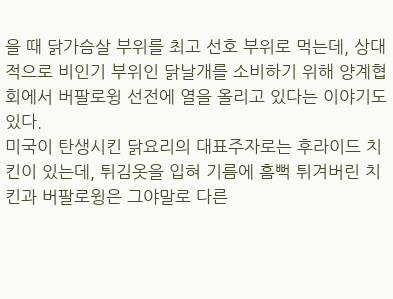을 때 닭가슴살 부위를 최고 선호 부위로 먹는데, 상대적으로 비인기 부위인 닭날개를 소비하기 위해 양계협회에서 버팔로윙 선전에 열을 올리고 있다는 이야기도 있다.
미국이 탄생시킨 닭요리의 대표주자로는 후라이드 치킨이 있는데, 튀김옷을 입혀 기름에 흠뻑 튀겨버린 치킨과 버팔로윙은 그야말로 다른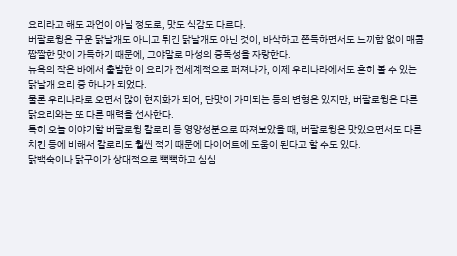요리라고 해도 과언이 아닐 정도로, 맛도 식감도 다르다.
버팔로윙은 구운 닭날개도 아니고 튀긴 닭날개도 아닌 것이, 바삭하고 쫀득하면서도 느끼함 없이 매콤짭짤한 맛이 가득하기 때문에, 그야말로 마성의 중독성을 자랑한다.
뉴욕의 작은 바에서 출발한 이 요리가 전세계적으로 퍼져나가, 이제 우리나라에서도 흔히 볼 수 있는 닭날개 요리 중 하나가 되었다.
물론 우리나라로 오면서 많이 현지화가 되어, 단맛이 가미되는 등의 변형은 있지만, 버팔로윙은 다른 닭요리와는 또 다른 매력을 선사한다.
특히 오늘 이야기할 버팔로윙 칼로리 등 영양성분으로 따져보았을 때, 버팔로윙은 맛있으면서도 다른 치킨 등에 비해서 칼로리도 훨씬 적기 때문에 다이어트에 도움이 된다고 할 수도 있다.
닭백숙이나 닭구이가 상대적으로 뻑뻑하고 심심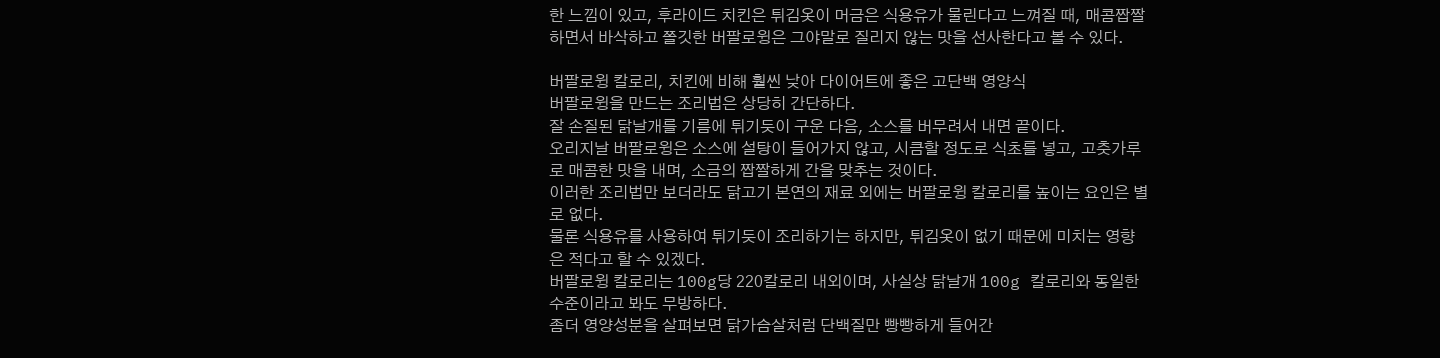한 느낌이 있고, 후라이드 치킨은 튀김옷이 머금은 식용유가 물린다고 느껴질 때, 매콤짭짤하면서 바삭하고 쫄깃한 버팔로윙은 그야말로 질리지 않는 맛을 선사한다고 볼 수 있다.

버팔로윙 칼로리, 치킨에 비해 훨씬 낮아 다이어트에 좋은 고단백 영양식
버팔로윙을 만드는 조리법은 상당히 간단하다.
잘 손질된 닭날개를 기름에 튀기듯이 구운 다음, 소스를 버무려서 내면 끝이다.
오리지날 버팔로윙은 소스에 설탕이 들어가지 않고, 시큼할 정도로 식초를 넣고, 고춧가루로 매콤한 맛을 내며, 소금의 짭짤하게 간을 맞추는 것이다.
이러한 조리법만 보더라도 닭고기 본연의 재료 외에는 버팔로윙 칼로리를 높이는 요인은 별로 없다.
물론 식용유를 사용하여 튀기듯이 조리하기는 하지만, 튀김옷이 없기 때문에 미치는 영향은 적다고 할 수 있겠다.
버팔로윙 칼로리는 100g당 220칼로리 내외이며, 사실상 닭날개 100g 칼로리와 동일한 수준이라고 봐도 무방하다.
좀더 영양성분을 살펴보면 닭가슴살처럼 단백질만 빵빵하게 들어간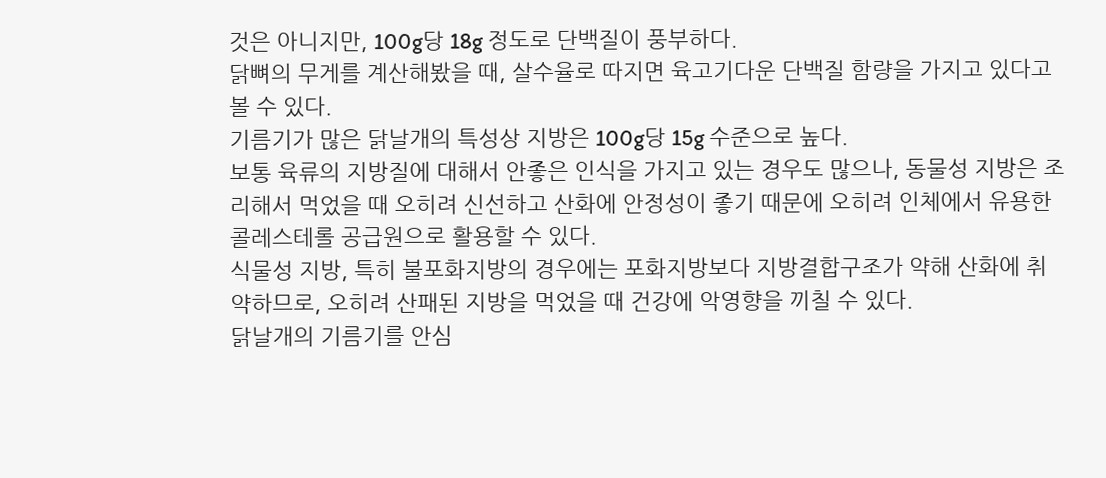것은 아니지만, 100g당 18g 정도로 단백질이 풍부하다.
닭뼈의 무게를 계산해봤을 때, 살수율로 따지면 육고기다운 단백질 함량을 가지고 있다고 볼 수 있다.
기름기가 많은 닭날개의 특성상 지방은 100g당 15g 수준으로 높다.
보통 육류의 지방질에 대해서 안좋은 인식을 가지고 있는 경우도 많으나, 동물성 지방은 조리해서 먹었을 때 오히려 신선하고 산화에 안정성이 좋기 때문에 오히려 인체에서 유용한 콜레스테롤 공급원으로 활용할 수 있다.
식물성 지방, 특히 불포화지방의 경우에는 포화지방보다 지방결합구조가 약해 산화에 취약하므로, 오히려 산패된 지방을 먹었을 때 건강에 악영향을 끼칠 수 있다.
닭날개의 기름기를 안심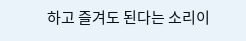하고 즐겨도 된다는 소리이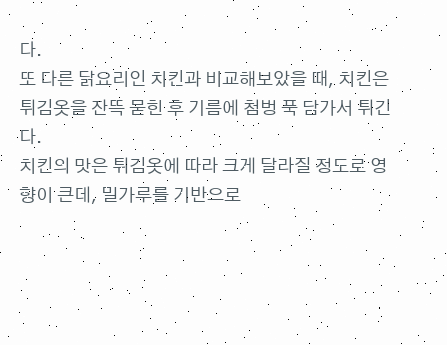다.
또 다른 닭요리인 치킨과 비교해보았을 때, 치킨은 튀김옷을 잔뜩 묻힌 후 기름에 첨벙 푹 담가서 튀긴다.
치킨의 맛은 튀김옷에 따라 크게 달라질 정도로 영향이 큰데, 밀가루를 기반으로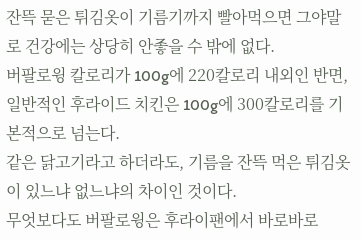잔뜩 묻은 튀김옷이 기름기까지 빨아먹으면 그야말로 건강에는 상당히 안좋을 수 밖에 없다.
버팔로윙 칼로리가 100g에 220칼로리 내외인 반면, 일반적인 후라이드 치킨은 100g에 300칼로리를 기본적으로 넘는다.
같은 닭고기라고 하더라도, 기름을 잔뜩 먹은 튀김옷이 있느냐 없느냐의 차이인 것이다.
무엇보다도 버팔로윙은 후라이팬에서 바로바로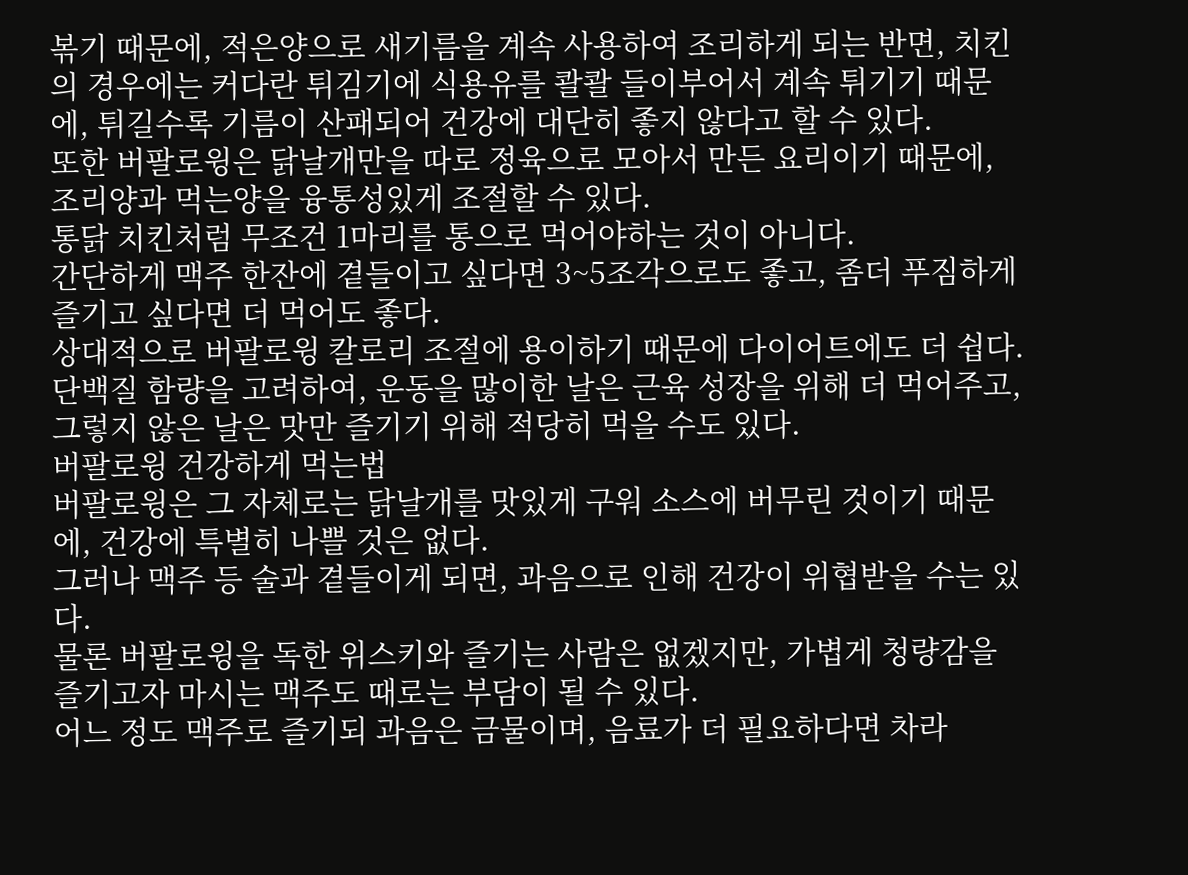볶기 때문에, 적은양으로 새기름을 계속 사용하여 조리하게 되는 반면, 치킨의 경우에는 커다란 튀김기에 식용유를 콸콸 들이부어서 계속 튀기기 때문에, 튀길수록 기름이 산패되어 건강에 대단히 좋지 않다고 할 수 있다.
또한 버팔로윙은 닭날개만을 따로 정육으로 모아서 만든 요리이기 때문에, 조리양과 먹는양을 융통성있게 조절할 수 있다.
통닭 치킨처럼 무조건 1마리를 통으로 먹어야하는 것이 아니다.
간단하게 맥주 한잔에 곁들이고 싶다면 3~5조각으로도 좋고, 좀더 푸짐하게 즐기고 싶다면 더 먹어도 좋다.
상대적으로 버팔로윙 칼로리 조절에 용이하기 때문에 다이어트에도 더 쉽다.
단백질 함량을 고려하여, 운동을 많이한 날은 근육 성장을 위해 더 먹어주고, 그렇지 않은 날은 맛만 즐기기 위해 적당히 먹을 수도 있다.
버팔로윙 건강하게 먹는법
버팔로윙은 그 자체로는 닭날개를 맛있게 구워 소스에 버무린 것이기 때문에, 건강에 특별히 나쁠 것은 없다.
그러나 맥주 등 술과 곁들이게 되면, 과음으로 인해 건강이 위협받을 수는 있다.
물론 버팔로윙을 독한 위스키와 즐기는 사람은 없겠지만, 가볍게 청량감을 즐기고자 마시는 맥주도 때로는 부담이 될 수 있다.
어느 정도 맥주로 즐기되 과음은 금물이며, 음료가 더 필요하다면 차라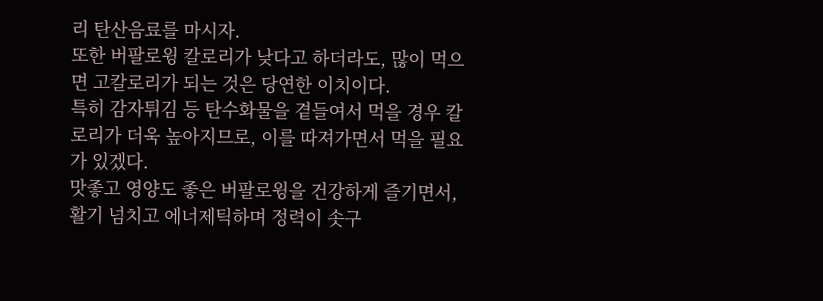리 탄산음료를 마시자.
또한 버팔로윙 칼로리가 낮다고 하더라도, 많이 먹으면 고칼로리가 되는 것은 당연한 이치이다.
특히 감자튀김 등 탄수화물을 곁들여서 먹을 경우 칼로리가 더욱 높아지므로, 이를 따져가면서 먹을 필요가 있겠다.
맛좋고 영양도 좋은 버팔로윙을 건강하게 즐기면서, 활기 넘치고 에너제틱하며 정력이 솟구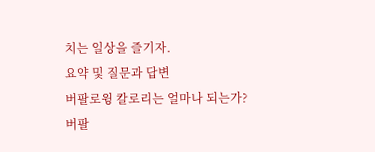치는 일상을 즐기자.
요약 및 질문과 답변
버팔로윙 칼로리는 얼마나 되는가?
버팔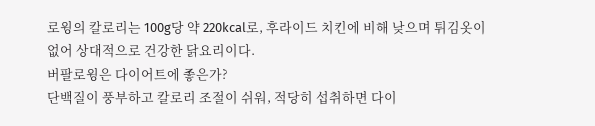로윙의 칼로리는 100g당 약 220kcal로, 후라이드 치킨에 비해 낮으며 튀김옷이 없어 상대적으로 건강한 닭요리이다.
버팔로윙은 다이어트에 좋은가?
단백질이 풍부하고 칼로리 조절이 쉬워, 적당히 섭취하면 다이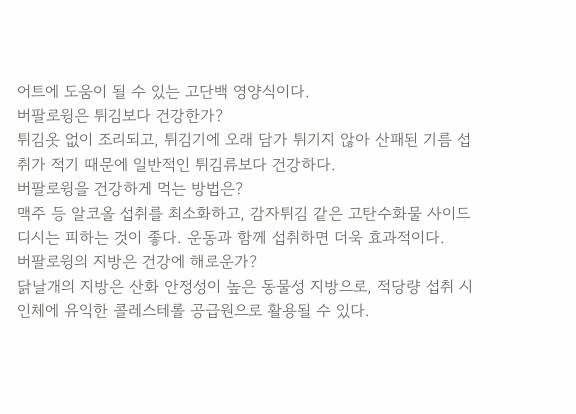어트에 도움이 될 수 있는 고단백 영양식이다.
버팔로윙은 튀김보다 건강한가?
튀김옷 없이 조리되고, 튀김기에 오래 담가 튀기지 않아 산패된 기름 섭취가 적기 때문에 일반적인 튀김류보다 건강하다.
버팔로윙을 건강하게 먹는 방법은?
맥주 등 알코올 섭취를 최소화하고, 감자튀김 같은 고탄수화물 사이드디시는 피하는 것이 좋다. 운동과 함께 섭취하면 더욱 효과적이다.
버팔로윙의 지방은 건강에 해로운가?
닭날개의 지방은 산화 안정성이 높은 동물성 지방으로, 적당량 섭취 시 인체에 유익한 콜레스테롤 공급원으로 활용될 수 있다.